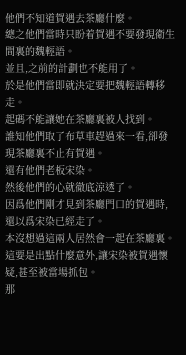他們不知道賀遇去茶廳什麼。
總之他們當時只盼着賀遇不要發現衛生間裏的魏輕語。
並且,之前的計劃也不能用了。
於是他們當即就決定要把魏輕語轉移走。
起碼不能讓她在茶廳裏被人找到。
誰知他們取了布草車趕過來一看,卻發現茶廳裏不止有賀遇。
還有他們老板宋染。
然後他們的心就徹底涼透了。
因爲他們剛才見到茶廳門口的賀遇時,還以爲宋染已經走了。
本沒想過這兩人居然會一起在茶廳裏。
這要是出點什麼意外,讓宋染被賀遇懷疑,甚至被當場抓包。
那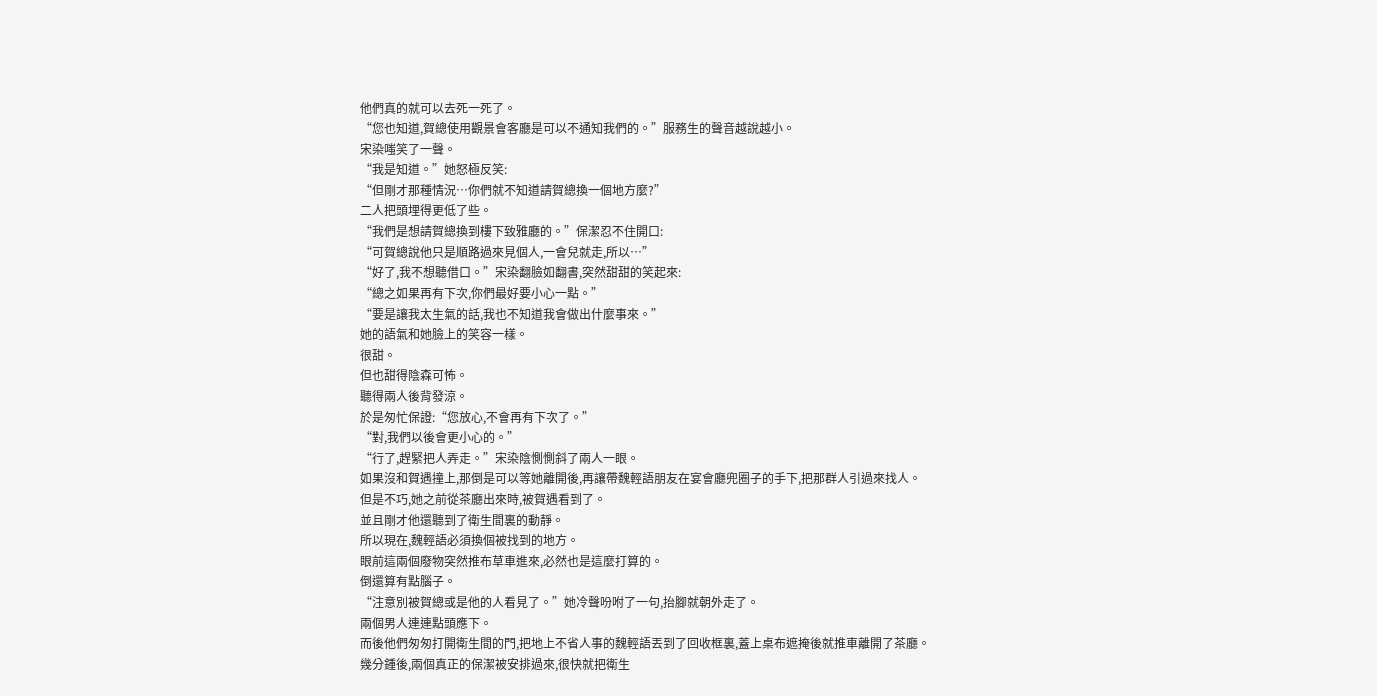他們真的就可以去死一死了。
“您也知道,賀總使用觀景會客廳是可以不通知我們的。”服務生的聲音越說越小。
宋染嗤笑了一聲。
“我是知道。”她怒極反笑:
“但剛才那種情況…你們就不知道請賀總換一個地方麼?”
二人把頭埋得更低了些。
“我們是想請賀總換到樓下致雅廳的。”保潔忍不住開口:
“可賀總說他只是順路過來見個人,一會兒就走,所以…”
“好了,我不想聽借口。”宋染翻臉如翻書,突然甜甜的笑起來:
“總之如果再有下次,你們最好要小心一點。”
“要是讓我太生氣的話,我也不知道我會做出什麼事來。”
她的語氣和她臉上的笑容一樣。
很甜。
但也甜得陰森可怖。
聽得兩人後背發涼。
於是匆忙保證:“您放心,不會再有下次了。”
“對,我們以後會更小心的。”
“行了,趕緊把人弄走。”宋染陰惻惻斜了兩人一眼。
如果沒和賀遇撞上,那倒是可以等她離開後,再讓帶魏輕語朋友在宴會廳兜圈子的手下,把那群人引過來找人。
但是不巧,她之前從茶廳出來時,被賀遇看到了。
並且剛才他還聽到了衛生間裏的動靜。
所以現在,魏輕語必須換個被找到的地方。
眼前這兩個廢物突然推布草車進來,必然也是這麼打算的。
倒還算有點腦子。
“注意別被賀總或是他的人看見了。”她冷聲吩咐了一句,抬腳就朝外走了。
兩個男人連連點頭應下。
而後他們匆匆打開衛生間的門,把地上不省人事的魏輕語丟到了回收框裏,蓋上桌布遮掩後就推車離開了茶廳。
幾分鍾後,兩個真正的保潔被安排過來,很快就把衛生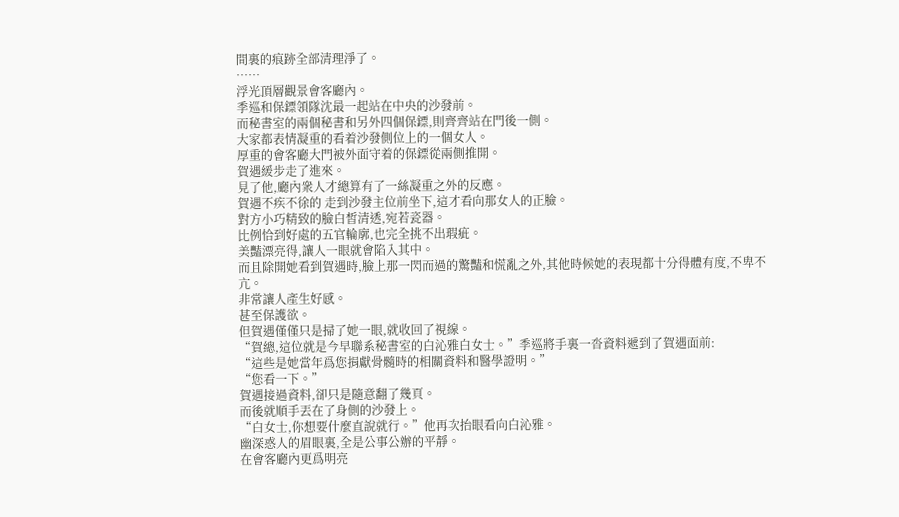間裏的痕跡全部清理淨了。
……
浮光頂層觀景會客廳內。
季巡和保鏢領隊沈最一起站在中央的沙發前。
而秘書室的兩個秘書和另外四個保鏢,則齊齊站在門後一側。
大家都表情凝重的看着沙發側位上的一個女人。
厚重的會客廳大門被外面守着的保鏢從兩側推開。
賀遇緩步走了進來。
見了他,廳內衆人才總算有了一絲凝重之外的反應。
賀遇不疾不徐的 走到沙發主位前坐下,這才看向那女人的正臉。
對方小巧精致的臉白皙清透,宛若瓷器。
比例恰到好處的五官輪廓,也完全挑不出瑕疵。
美豔漂亮得,讓人一眼就會陷入其中。
而且除開她看到賀遇時,臉上那一閃而過的驚豔和慌亂之外,其他時候她的表現都十分得體有度,不卑不亢。
非常讓人產生好感。
甚至保護欲。
但賀遇僅僅只是掃了她一眼,就收回了視線。
“賀總,這位就是今早聯系秘書室的白沁雅白女士。”季巡將手裏一沓資料遞到了賀遇面前:
“這些是她當年爲您捐獻骨髓時的相關資料和醫學證明。”
“您看一下。”
賀遇接過資料,卻只是隨意翻了幾頁。
而後就順手丟在了身側的沙發上。
“白女士,你想要什麼直說就行。”他再次抬眼看向白沁雅。
幽深惑人的眉眼裏,全是公事公辦的平靜。
在會客廳內更爲明亮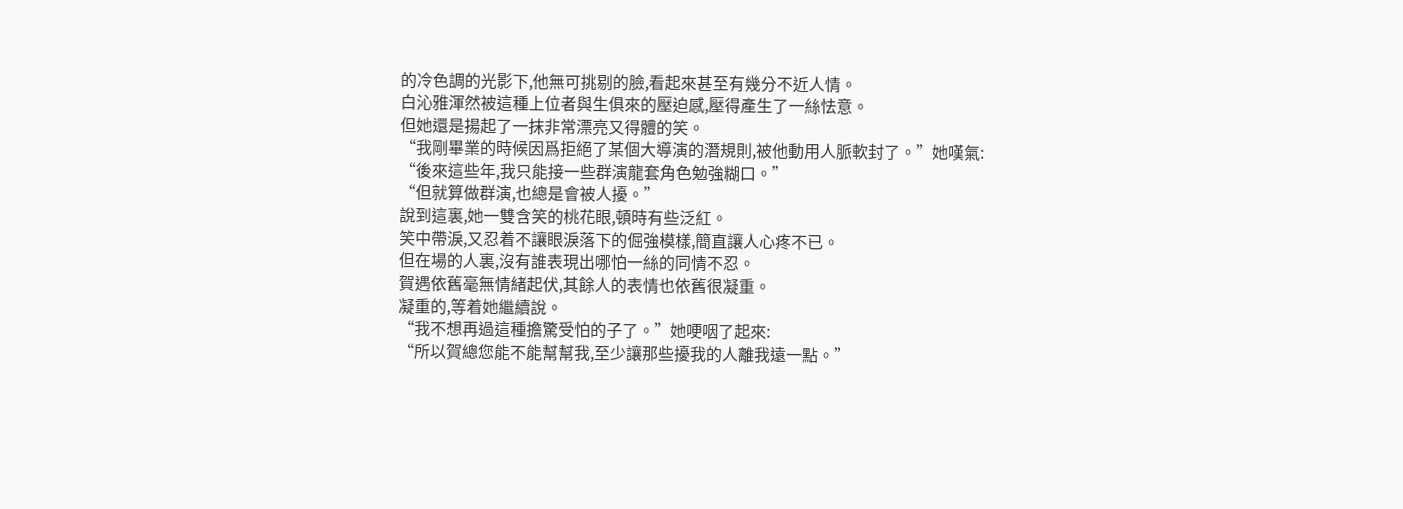的冷色調的光影下,他無可挑剔的臉,看起來甚至有幾分不近人情。
白沁雅渾然被這種上位者與生俱來的壓迫感,壓得產生了一絲怯意。
但她還是揚起了一抹非常漂亮又得體的笑。
“我剛畢業的時候因爲拒絕了某個大導演的潛規則,被他動用人脈軟封了。”她嘆氣:
“後來這些年,我只能接一些群演龍套角色勉強糊口。”
“但就算做群演,也總是會被人擾。”
說到這裏,她一雙含笑的桃花眼,頓時有些泛紅。
笑中帶淚,又忍着不讓眼淚落下的倔強模樣,簡直讓人心疼不已。
但在場的人裏,沒有誰表現出哪怕一絲的同情不忍。
賀遇依舊毫無情緒起伏,其餘人的表情也依舊很凝重。
凝重的,等着她繼續說。
“我不想再過這種擔驚受怕的子了。”她哽咽了起來:
“所以賀總您能不能幫幫我,至少讓那些擾我的人離我遠一點。”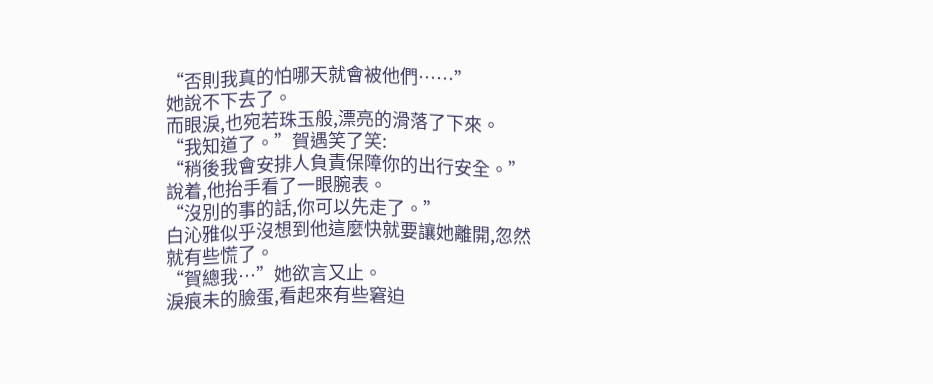“否則我真的怕哪天就會被他們……”
她說不下去了。
而眼淚,也宛若珠玉般,漂亮的滑落了下來。
“我知道了。”賀遇笑了笑:
“稍後我會安排人負責保障你的出行安全。”
說着,他抬手看了一眼腕表。
“沒別的事的話,你可以先走了。”
白沁雅似乎沒想到他這麼快就要讓她離開,忽然就有些慌了。
“賀總我…”她欲言又止。
淚痕未的臉蛋,看起來有些窘迫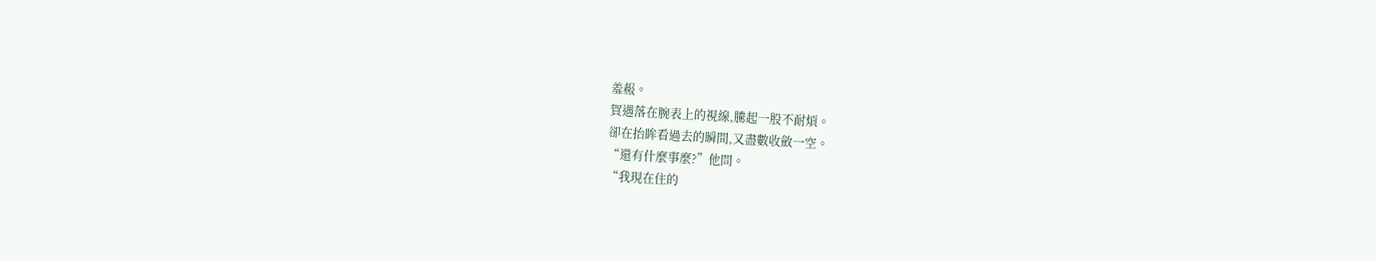羞赧。
賀遇落在腕表上的視線,騰起一股不耐煩。
卻在抬眸看過去的瞬間,又盡數收斂一空。
“還有什麼事麼?”他問。
“我現在住的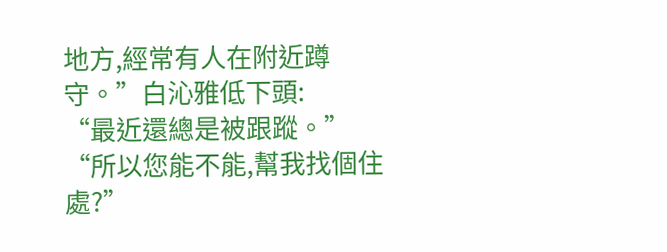地方,經常有人在附近蹲守。”白沁雅低下頭:
“最近還總是被跟蹤。”
“所以您能不能,幫我找個住處?”